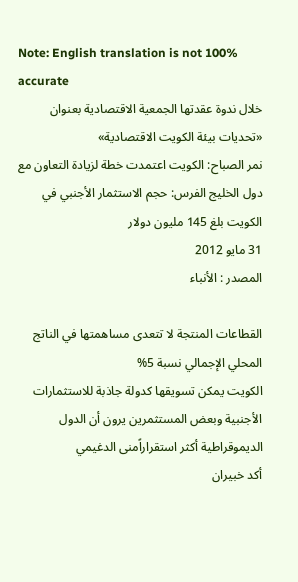Note: English translation is not 100% accurate
خلال ندوة عقدتها الجمعية الاقتصادية بعنوان «تحديات بيئة الكويت الاقتصادية»
نمر الصباح: الكويت اعتمدت خطة لزيادة التعاون مع دول الخليج الفرس: حجم الاستثمار الأجنبي في الكويت بلغ 145 مليون دولار
31 مايو 2012
المصدر : الأنباء

القطاعات المنتجة لا تتعدى مساهمتها في الناتج المحلي الإجمالي نسبة 5%
الكويت يمكن تسويقها كدولة جاذبة للاستثمارات الأجنبية وبعض المستثمرين يرون أن الدول الديموقراطية أكثر استقراراًمنى الدغيمي
أكد خبيران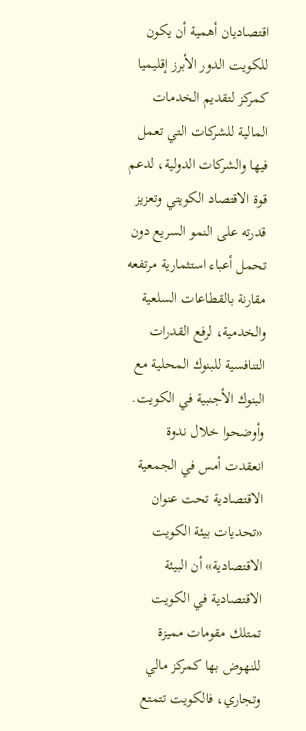اقتصاديان أهمية أن يكون للكويت الدور الأبرز إقليميا كمركز لتقديم الخدمات المالية للشركات التي تعمل فيها والشركات الدولية، لدعم قوة الاقتصاد الكويتي وتعزيز قدرته على النمو السريع دون تحمل أعباء استثمارية مرتفعه مقارنة بالقطاعات السلعية والخدمية، لرفع القدرات التنافسية للبنوك المحلية مع البنوك الأجنبية في الكويت.
وأوضحوا خلال ندوة انعقدت أمس في الجمعية الاقتصادية تحت عنوان «تحديات بيئة الكويت الاقتصادية» أن البيئة الاقتصادية في الكويت تمتلك مقومات مميزة للنهوض بها كمركز مالي وتجاري، فالكويت تتمتع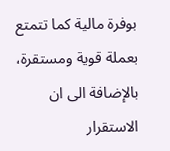بوفرة مالية كما تتمتع بعملة قوية ومستقرة، بالإضافة الى ان الاستقرار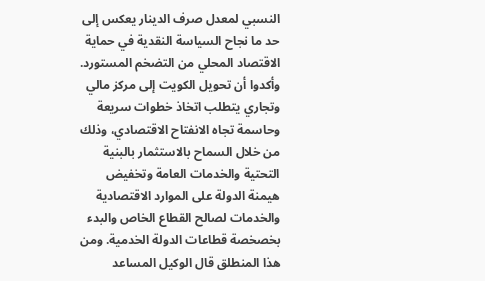النسبي لمعدل صرف الدينار يعكس إلى حد ما نجاح السياسة النقدية في حماية الاقتصاد المحلي من التضخم المستورد.
وأكدوا أن تحويل الكويت إلى مركز مالي وتجاري يتطلب اتخاذ خطوات سريعة وحاسمة تجاه الانفتاح الاقتصادي، وذلك من خلال السماح بالاستثمار بالبنية التحتية والخدمات العامة وتخفيض هيمنة الدولة على الموارد الاقتصادية والخدمات لصالح القطاع الخاص والبدء بخصخصة قطاعات الدولة الخدمية. ومن هذا المنطلق قال الوكيل المساعد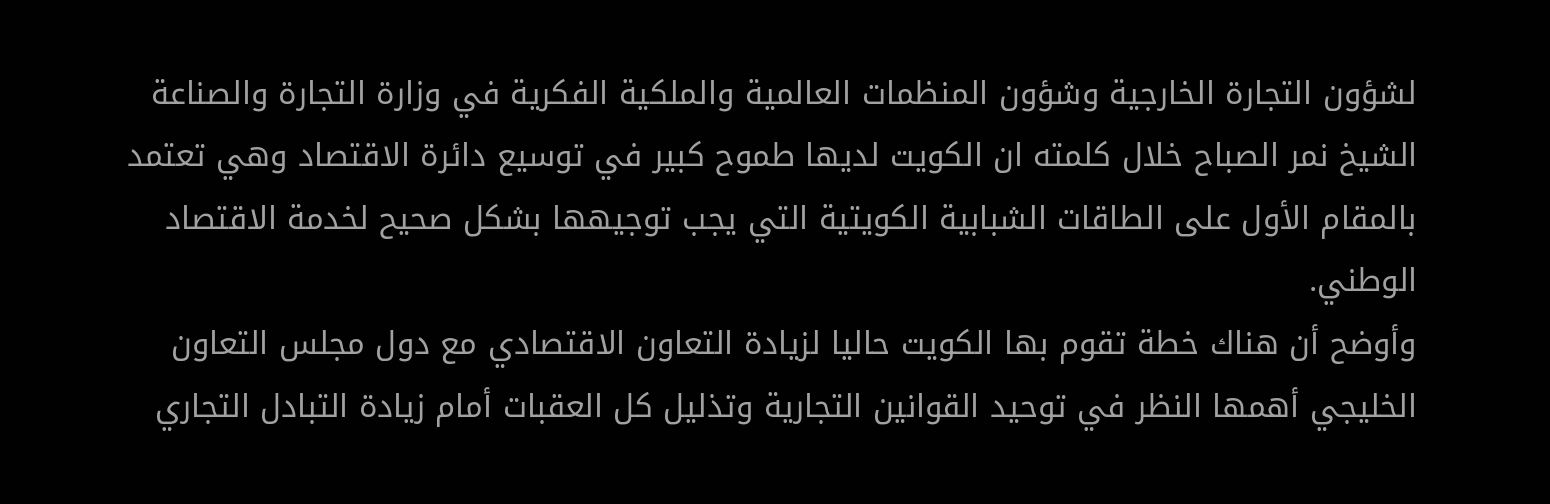لشؤون التجارة الخارجية وشؤون المنظمات العالمية والملكية الفكرية في وزارة التجارة والصناعة الشيخ نمر الصباح خلال كلمته ان الكويت لديها طموح كبير في توسيع دائرة الاقتصاد وهي تعتمد بالمقام الأول على الطاقات الشبابية الكويتية التي يجب توجيهها بشكل صحيح لخدمة الاقتصاد الوطني.
وأوضح أن هناك خطة تقوم بها الكويت حاليا لزيادة التعاون الاقتصادي مع دول مجلس التعاون الخليجي أهمها النظر في توحيد القوانين التجارية وتذليل كل العقبات أمام زيادة التبادل التجاري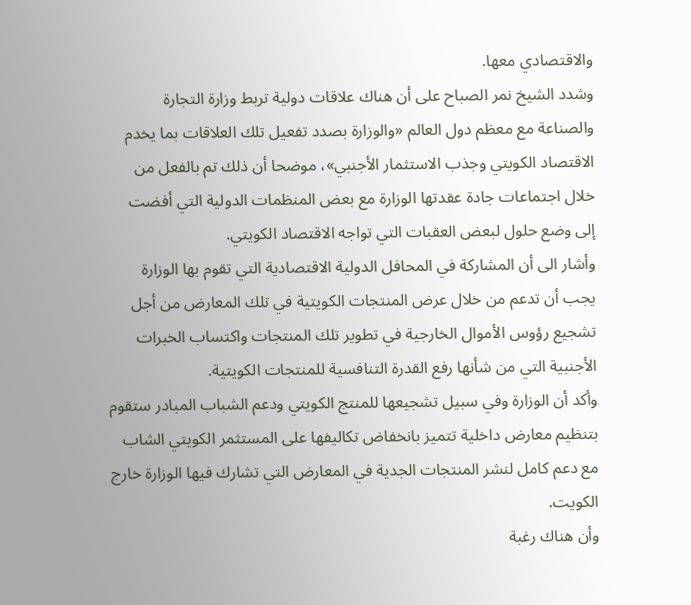والاقتصادي معها.
وشدد الشيخ نمر الصباح على أن هناك علاقات دولية تربط وزارة التجارة والصناعة مع معظم دول العالم «والوزارة بصدد تفعيل تلك العلاقات بما يخدم الاقتصاد الكويتي وجذب الاستثمار الأجنبي»، موضحا أن ذلك تم بالفعل من خلال اجتماعات جادة عقدتها الوزارة مع بعض المنظمات الدولية التي أفضت إلى وضع حلول لبعض العقبات التي تواجه الاقتصاد الكويتي.
وأشار الى أن المشاركة في المحافل الدولية الاقتصادية التي تقوم بها الوزارة يجب أن تدعم من خلال عرض المنتجات الكويتية في تلك المعارض من أجل تشجيع رؤوس الأموال الخارجية في تطوير تلك المنتجات واكتساب الخبرات الأجنبية التي من شأنها رفع القدرة التنافسية للمنتجات الكويتية.
وأكد أن الوزارة وفي سبيل تشجيعها للمنتج الكويتي ودعم الشباب المبادر ستقوم بتنظيم معارض داخلية تتميز بانخفاض تكاليفها على المستثمر الكويتي الشاب مع دعم كامل لنشر المنتجات الجدية في المعارض التي تشارك فيها الوزارة خارج الكويت.
وأن هناك رغبة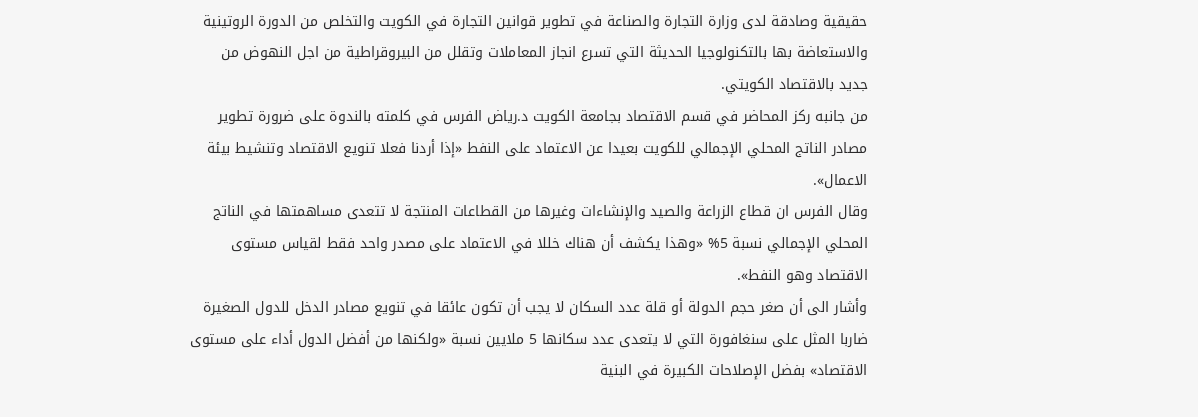حقيقية وصادقة لدى وزارة التجارة والصناعة في تطوير قوانين التجارة في الكويت والتخلص من الدورة الروتينية والاستعاضة بها بالتكنولوجيا الحديثة التي تسرع انجاز المعاملات وتقلل من البيروقراطية من اجل النهوض من جديد بالاقتصاد الكويتي.
من جانبه ركز المحاضر في قسم الاقتصاد بجامعة الكويت د.رياض الفرس في كلمته بالندوة على ضرورة تطوير مصادر الناتج المحلي الإجمالي للكويت بعيدا عن الاعتماد على النفط «إذا أردنا فعلا تنويع الاقتصاد وتنشيط بيئة الاعمال».
وقال الفرس ان قطاع الزراعة والصيد والإنشاءات وغيرها من القطاعات المنتجة لا تتعدى مساهمتها في الناتج المحلي الإجمالي نسبة 5% «وهذا يكشف أن هناك خللا في الاعتماد على مصدر واحد فقط لقياس مستوى الاقتصاد وهو النفط».
وأشار الى أن صغر حجم الدولة أو قلة عدد السكان لا يجب أن تكون عائقا في تنويع مصادر الدخل للدول الصغيرة ضاربا المثل على سنغافورة التي لا يتعدى عدد سكانها 5 ملايين نسبة «ولكنها من أفضل الدول أداء على مستوى الاقتصاد» بفضل الإصلاحات الكبيرة في البنية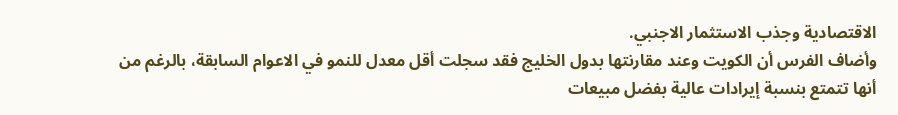الاقتصادية وجذب الاستثمار الاجنبي.
وأضاف الفرس أن الكويت وعند مقارنتها بدول الخليج فقد سجلت أقل معدل للنمو في الاعوام السابقة، بالرغم من أنها تتمتع بنسبة إيرادات عالية بفضل مبيعات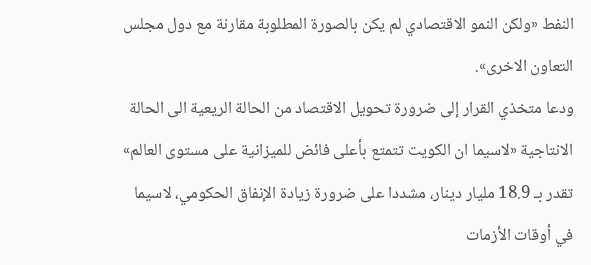النفط «ولكن النمو الاقتصادي لم يكن بالصورة المطلوبة مقارنة مع دول مجلس التعاون الاخرى».
ودعا متخذي القرار إلى ضرورة تحويل الاقتصاد من الحالة الريعية الى الحالة الانتاجية «لاسيما ان الكويت تتمتع بأعلى فائض للميزانية على مستوى العالم» تقدر بـ 18.9 مليار دينار، مشددا على ضرورة زيادة الإنفاق الحكومي، لاسيما في أوقات الأزمات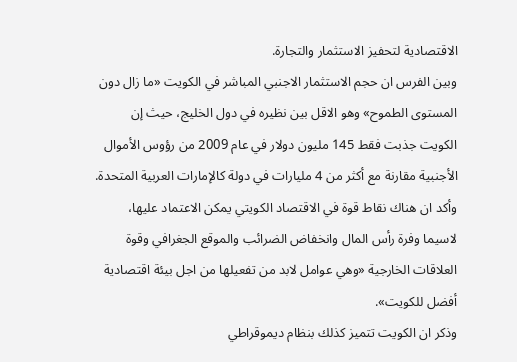الاقتصادية لتحفيز الاستثمار والتجارة.
وبين الفرس ان حجم الاستثمار الاجنبي المباشر في الكويت «ما زال دون المستوى الطموح» وهو الاقل بين نظيره في دول الخليج، حيث إن الكويت جذبت فقط 145 مليون دولار في عام 2009 من رؤوس الأموال الأجنبية مقارنة مع أكثر من 4 مليارات في دولة كالإمارات العربية المتحدة.
وأكد ان هناك نقاط قوة في الاقتصاد الكويتي يمكن الاعتماد عليها، لاسيما وفرة رأس المال وانخفاض الضرائب والموقع الجغرافي وقوة العلاقات الخارجية «وهي عوامل لابد من تفعيلها من اجل بيئة اقتصادية أفضل للكويت».
وذكر ان الكويت تتميز كذلك بنظام ديموقراطي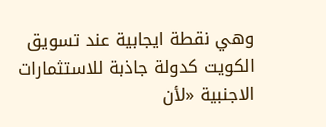وهي نقطة ايجابية عند تسويق الكويت كدولة جاذبة للاستثمارات الاجنبية «لأن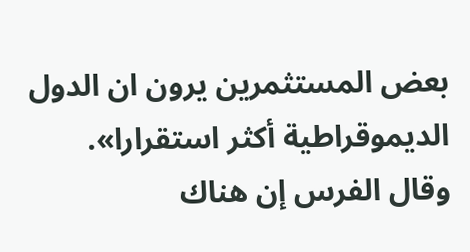بعض المستثمرين يرون ان الدول الديموقراطية أكثر استقرارا».
وقال الفرس إن هناك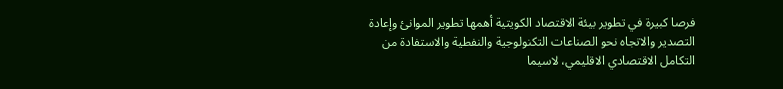فرصا كبيرة في تطوير بيئة الاقتصاد الكويتية أهمها تطوير الموانئ وإعادة التصدير والاتجاه نحو الصناعات التكنولوجية والنفطية والاستفادة من التكامل الاقتصادي الاقليمي، لاسيما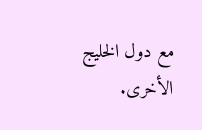مع دول الخليج الأخرى.